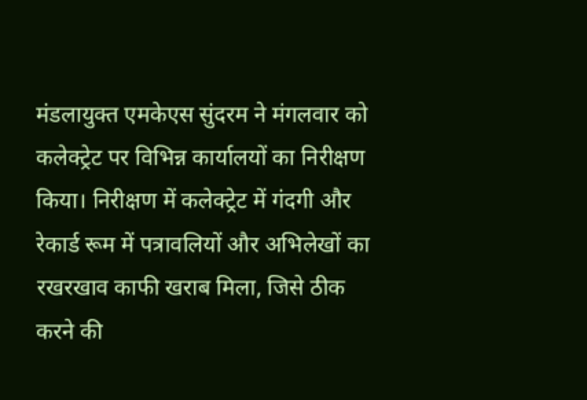मंडलायुक्त एमकेएस सुंदरम ने मंगलवार को कलेक्ट्रेट पर विभिन्न कार्यालयों का निरीक्षण किया। निरीक्षण में कलेक्ट्रेट में गंदगी और रेकार्ड रूम में पत्रावलियों और अभिलेखों का रखरखाव काफी खराब मिला, जिसे ठीक करने की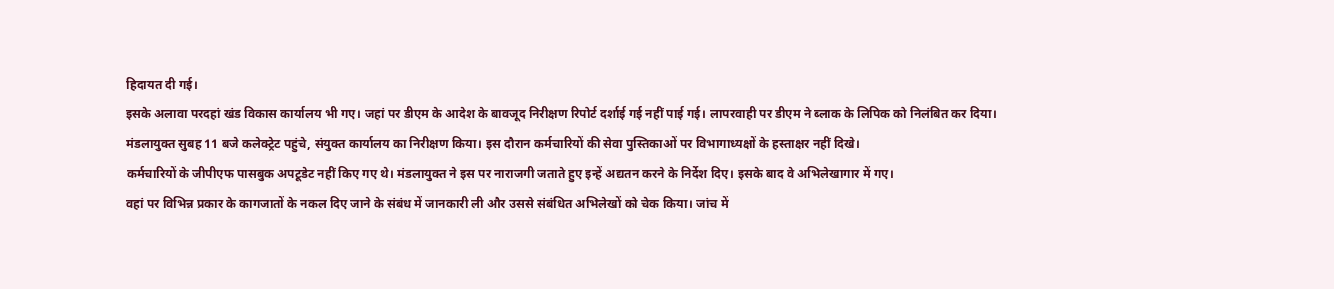हिदायत दी गई।
इसके अलावा परदहां खंड विकास कार्यालय भी गए। जहां पर डीएम के आदेश के बावजूद निरीक्षण रिपोर्ट दर्शाई गई नहीं पाई गई। लापरवाही पर डीएम ने ब्लाक के लिपिक को निलंबित कर दिया।
मंडलायुक्त सुबह 11 बजे कलेक्ट्रेट पहुंचे, संयुक्त कार्यालय का निरीक्षण किया। इस दौरान कर्मचारियों की सेवा पुस्तिकाओं पर विभागाध्यक्षों के हस्ताक्षर नहीं दिखे।
कर्मचारियों के जीपीएफ पासबुक अपटूडेट नहीं किए गए थे। मंडलायुक्त ने इस पर नाराजगी जताते हुए इन्हें अद्यतन करने के निर्देश दिए। इसके बाद वे अभिलेखागार में गए।
वहां पर विभिन्न प्रकार के कागजातों के नकल दिए जाने के संबंध में जानकारी ली और उससे संबंधित अभिलेखों को चेक किया। जांच में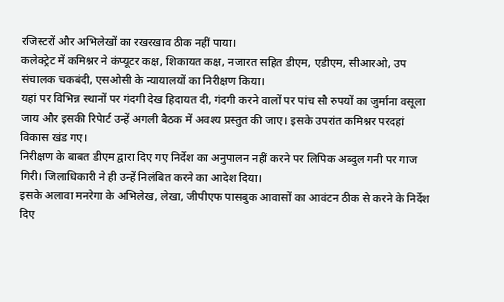रजिस्टरों और अभिलेखों का रखरखाव ठीक नहीं पाया।
कलेक्ट्रेट में कमिश्नर ने कंप्यूटर कक्ष, शिकायत कक्ष, नजारत सहित डीएम, एडीएम, सीआरओ, उप संचालक चकबंदी, एसओसी के न्यायालयों का निरीक्षण किया।
यहां पर विभिन्न स्थानों पर गंदगी देख हिदायत दी, गंदगी करने वालों पर पांच सौ रुपयों का जुर्माना वसूला जाय और इसकी रिपेार्ट उन्हें अगली बैठक में अवश्य प्रस्तुत की जाए। इसके उपरांत कमिश्नर परदहां विकास खंड गए।
निरीक्षण के बाबत डीएम द्वारा दिए गए निर्देश का अनुपालन नहीं करने पर लिपिक अब्दुल गनी पर गाज गिरी। जिलाधिकारी ने ही उन्हें निलंबित करने का आदेश दिया।
इसके अलावा मनरेगा के अभिलेख, लेखा, जीपीएफ पासबुक आवासों का आवंटन ठीक से करने के निर्देश दिए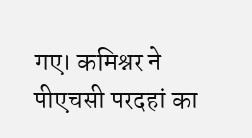गए। कमिश्नर ने पीएचसी परदहां का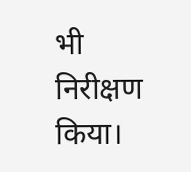भी निरीक्षण किया।